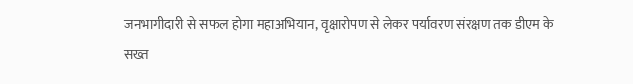जनभागीदारी से सफल होगा महाअभियान, वृक्षारोपण से लेकर पर्यावरण संरक्षण तक डीएम के सख्त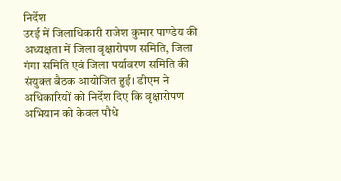निर्देश
उरई में जिलाधिकारी राजेश कुमार पाण्डेय की अध्यक्षता में जिला वृक्षारोपण समिति, जिला गंगा समिति एवं जिला पर्यावरण समिति की संयुक्त बैठक आयोजित हुई। डीएम ने अधिकारियों को निर्देश दिए कि वृक्षारोपण अभियान को केवल पौधे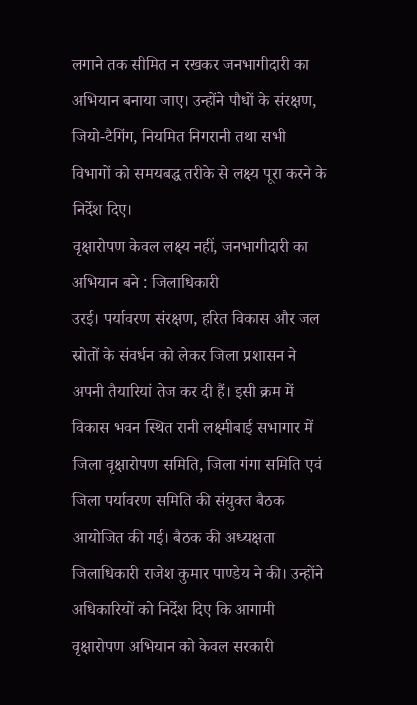लगाने तक सीमित न रखकर जनभागीदारी का अभियान बनाया जाए। उन्होंने पौधों के संरक्षण, जियो-टैगिंग, नियमित निगरानी तथा सभी विभागों को समयबद्ध तरीके से लक्ष्य पूरा करने के निर्देश दिए।
वृक्षारोपण केवल लक्ष्य नहीं, जनभागीदारी का अभियान बने : जिलाधिकारी
उरई। पर्यावरण संरक्षण, हरित विकास और जल स्रोतों के संवर्धन को लेकर जिला प्रशासन ने अपनी तैयारियां तेज कर दी हैं। इसी क्रम में विकास भवन स्थित रानी लक्ष्मीबाई सभागार में जिला वृक्षारोपण समिति, जिला गंगा समिति एवं जिला पर्यावरण समिति की संयुक्त बैठक आयोजित की गई। बैठक की अध्यक्षता जिलाधिकारी राजेश कुमार पाण्डेय ने की। उन्होंने अधिकारियों को निर्देश दिए कि आगामी वृक्षारोपण अभियान को केवल सरकारी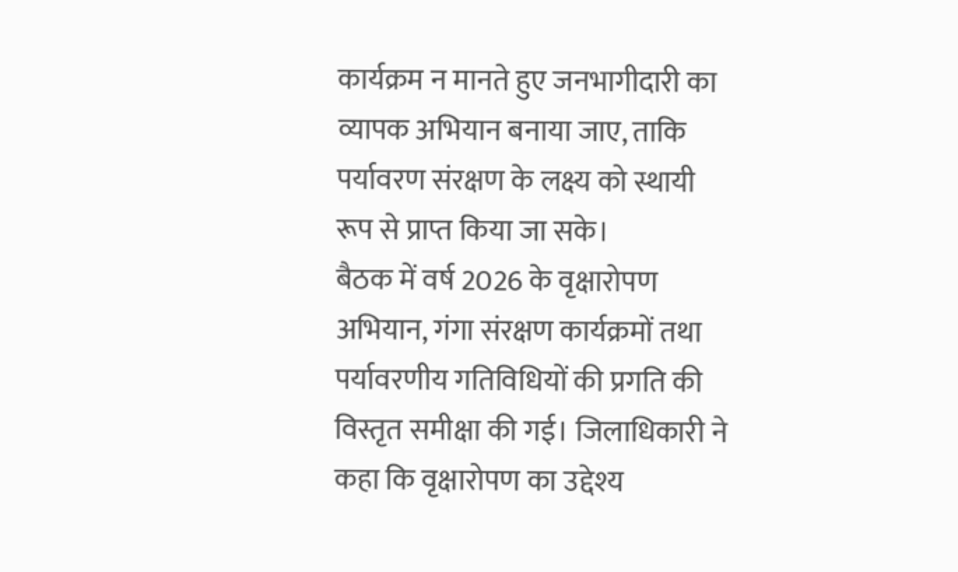कार्यक्रम न मानते हुए जनभागीदारी का व्यापक अभियान बनाया जाए, ताकि पर्यावरण संरक्षण के लक्ष्य को स्थायी रूप से प्राप्त किया जा सके।
बैठक में वर्ष 2026 के वृक्षारोपण अभियान, गंगा संरक्षण कार्यक्रमों तथा पर्यावरणीय गतिविधियों की प्रगति की विस्तृत समीक्षा की गई। जिलाधिकारी ने कहा कि वृक्षारोपण का उद्देश्य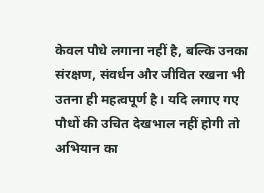केवल पौधे लगाना नहीं है, बल्कि उनका संरक्षण, संवर्धन और जीवित रखना भी उतना ही महत्वपूर्ण है। यदि लगाए गए पौधों की उचित देखभाल नहीं होगी तो अभियान का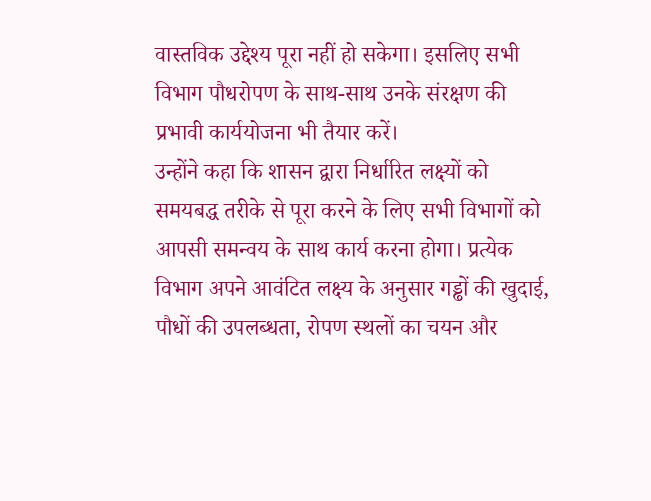वास्तविक उद्देश्य पूरा नहीं हो सकेगा। इसलिए सभी विभाग पौधरोपण के साथ-साथ उनके संरक्षण की प्रभावी कार्ययोजना भी तैयार करें।
उन्होंने कहा कि शासन द्वारा निर्धारित लक्ष्यों को समयबद्ध तरीके से पूरा करने के लिए सभी विभागों को आपसी समन्वय के साथ कार्य करना होगा। प्रत्येक विभाग अपने आवंटित लक्ष्य के अनुसार गड्ढों की खुदाई, पौधों की उपलब्धता, रोपण स्थलों का चयन और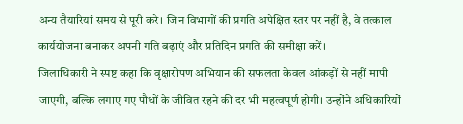अन्य तैयारियां समय से पूरी करे। जिन विभागों की प्रगति अपेक्षित स्तर पर नहीं है, वे तत्काल कार्ययोजना बनाकर अपनी गति बढ़ाएं और प्रतिदिन प्रगति की समीक्षा करें।
जिलाधिकारी ने स्पष्ट कहा कि वृक्षारोपण अभियान की सफलता केवल आंकड़ों से नहीं मापी जाएगी, बल्कि लगाए गए पौधों के जीवित रहने की दर भी महत्वपूर्ण होगी। उन्होंने अधिकारियों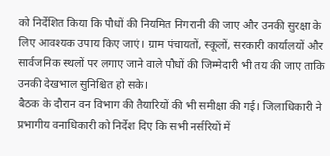को निर्देशित किया कि पौधों की नियमित निगरानी की जाए और उनकी सुरक्षा के लिए आवश्यक उपाय किए जाएं। ग्राम पंचायतों, स्कूलों, सरकारी कार्यालयों और सार्वजनिक स्थलों पर लगाए जाने वाले पौधों की जिम्मेदारी भी तय की जाए ताकि उनकी देखभाल सुनिश्चित हो सके।
बैठक के दौरान वन विभाग की तैयारियों की भी समीक्षा की गई। जिलाधिकारी ने प्रभागीय वनाधिकारी को निर्देश दिए कि सभी नर्सरियों में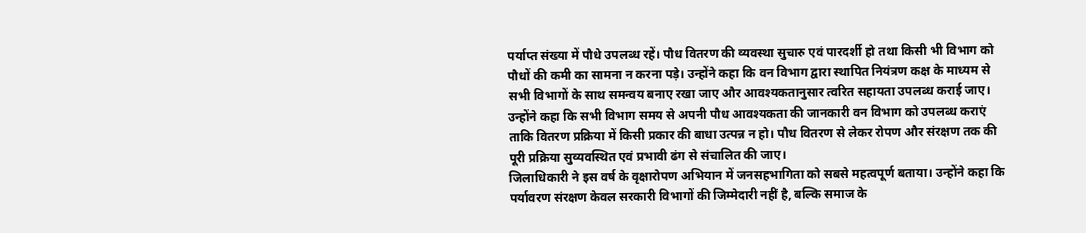पर्याप्त संख्या में पौधे उपलब्ध रहें। पौध वितरण की व्यवस्था सुचारु एवं पारदर्शी हो तथा किसी भी विभाग को पौधों की कमी का सामना न करना पड़े। उन्होंने कहा कि वन विभाग द्वारा स्थापित नियंत्रण कक्ष के माध्यम से सभी विभागों के साथ समन्वय बनाए रखा जाए और आवश्यकतानुसार त्वरित सहायता उपलब्ध कराई जाए।
उन्होंने कहा कि सभी विभाग समय से अपनी पौध आवश्यकता की जानकारी वन विभाग को उपलब्ध कराएं ताकि वितरण प्रक्रिया में किसी प्रकार की बाधा उत्पन्न न हो। पौध वितरण से लेकर रोपण और संरक्षण तक की पूरी प्रक्रिया सुव्यवस्थित एवं प्रभावी ढंग से संचालित की जाए।
जिलाधिकारी ने इस वर्ष के वृक्षारोपण अभियान में जनसहभागिता को सबसे महत्वपूर्ण बताया। उन्होंने कहा कि पर्यावरण संरक्षण केवल सरकारी विभागों की जिम्मेदारी नहीं है, बल्कि समाज के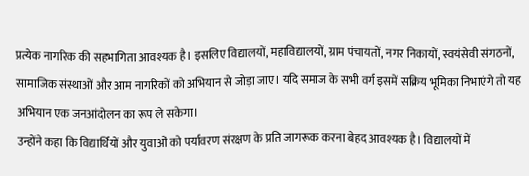प्रत्येक नागरिक की सहभागिता आवश्यक है। इसलिए विद्यालयों, महाविद्यालयों, ग्राम पंचायतों, नगर निकायों, स्वयंसेवी संगठनों, सामाजिक संस्थाओं और आम नागरिकों को अभियान से जोड़ा जाए। यदि समाज के सभी वर्ग इसमें सक्रिय भूमिका निभाएंगे तो यह अभियान एक जनआंदोलन का रूप ले सकेगा।
उन्होंने कहा कि विद्यार्थियों और युवाओं को पर्यावरण संरक्षण के प्रति जागरूक करना बेहद आवश्यक है। विद्यालयों में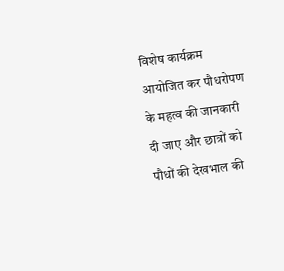विशेष कार्यक्रम आयोजित कर पौधरोपण के महत्व की जानकारी दी जाए और छात्रों को पौधों की देखभाल की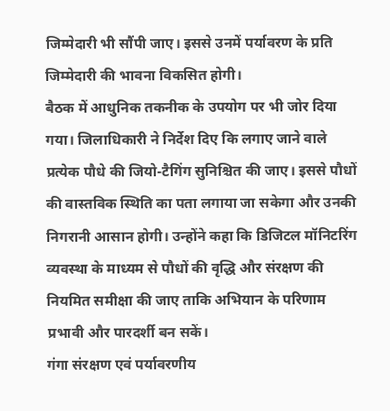जिम्मेदारी भी सौंपी जाए। इससे उनमें पर्यावरण के प्रति जिम्मेदारी की भावना विकसित होगी।
बैठक में आधुनिक तकनीक के उपयोग पर भी जोर दिया गया। जिलाधिकारी ने निर्देश दिए कि लगाए जाने वाले प्रत्येक पौधे की जियो-टैगिंग सुनिश्चित की जाए। इससे पौधों की वास्तविक स्थिति का पता लगाया जा सकेगा और उनकी निगरानी आसान होगी। उन्होंने कहा कि डिजिटल मॉनिटरिंग व्यवस्था के माध्यम से पौधों की वृद्धि और संरक्षण की नियमित समीक्षा की जाए ताकि अभियान के परिणाम प्रभावी और पारदर्शी बन सकें।
गंगा संरक्षण एवं पर्यावरणीय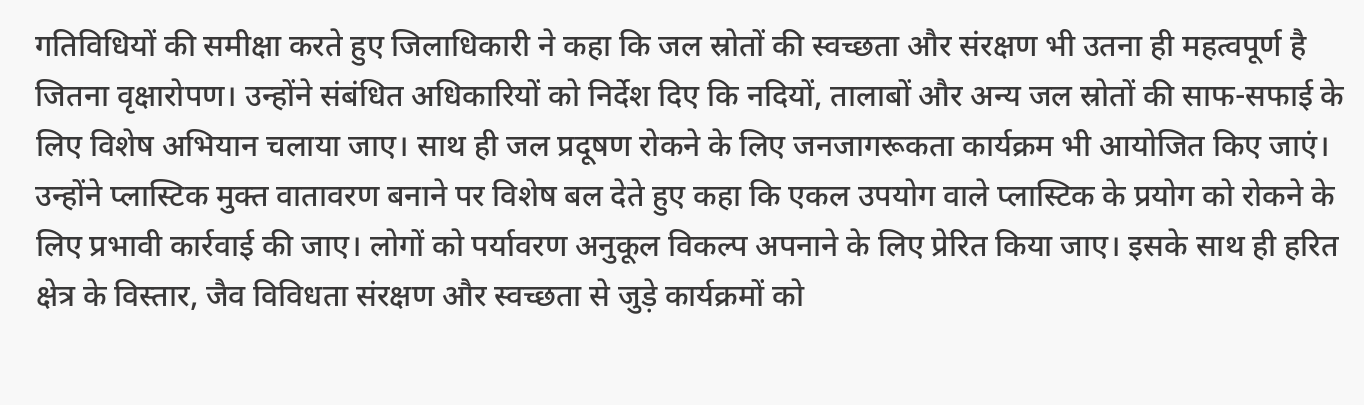गतिविधियों की समीक्षा करते हुए जिलाधिकारी ने कहा कि जल स्रोतों की स्वच्छता और संरक्षण भी उतना ही महत्वपूर्ण है जितना वृक्षारोपण। उन्होंने संबंधित अधिकारियों को निर्देश दिए कि नदियों, तालाबों और अन्य जल स्रोतों की साफ-सफाई के लिए विशेष अभियान चलाया जाए। साथ ही जल प्रदूषण रोकने के लिए जनजागरूकता कार्यक्रम भी आयोजित किए जाएं।
उन्होंने प्लास्टिक मुक्त वातावरण बनाने पर विशेष बल देते हुए कहा कि एकल उपयोग वाले प्लास्टिक के प्रयोग को रोकने के लिए प्रभावी कार्रवाई की जाए। लोगों को पर्यावरण अनुकूल विकल्प अपनाने के लिए प्रेरित किया जाए। इसके साथ ही हरित क्षेत्र के विस्तार, जैव विविधता संरक्षण और स्वच्छता से जुड़े कार्यक्रमों को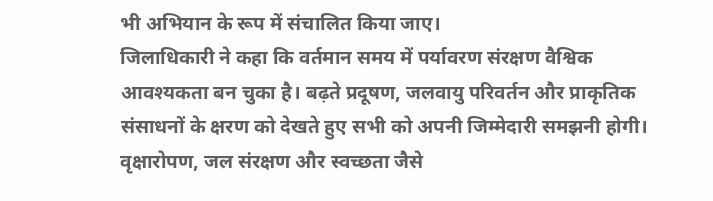भी अभियान के रूप में संचालित किया जाए।
जिलाधिकारी ने कहा कि वर्तमान समय में पर्यावरण संरक्षण वैश्विक आवश्यकता बन चुका है। बढ़ते प्रदूषण, जलवायु परिवर्तन और प्राकृतिक संसाधनों के क्षरण को देखते हुए सभी को अपनी जिम्मेदारी समझनी होगी। वृक्षारोपण, जल संरक्षण और स्वच्छता जैसे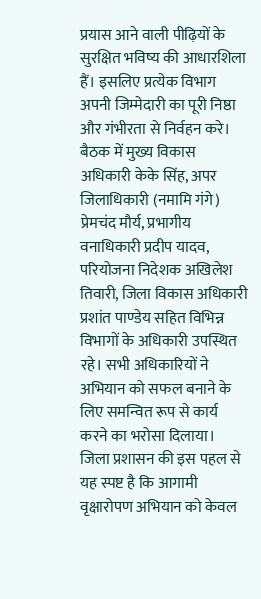प्रयास आने वाली पीढ़ियों के सुरक्षित भविष्य की आधारशिला हैं। इसलिए प्रत्येक विभाग अपनी जिम्मेदारी का पूरी निष्ठा और गंभीरता से निर्वहन करे।
बैठक में मुख्य विकास अधिकारी केके सिंह, अपर जिलाधिकारी (नमामि गंगे) प्रेमचंद मौर्य, प्रभागीय वनाधिकारी प्रदीप यादव, परियोजना निदेशक अखिलेश तिवारी, जिला विकास अधिकारी प्रशांत पाण्डेय सहित विभिन्न विभागों के अधिकारी उपस्थित रहे। सभी अधिकारियों ने अभियान को सफल बनाने के लिए समन्वित रूप से कार्य करने का भरोसा दिलाया।
जिला प्रशासन की इस पहल से यह स्पष्ट है कि आगामी वृक्षारोपण अभियान को केवल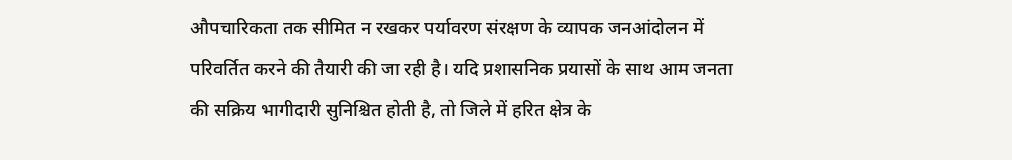औपचारिकता तक सीमित न रखकर पर्यावरण संरक्षण के व्यापक जनआंदोलन में परिवर्तित करने की तैयारी की जा रही है। यदि प्रशासनिक प्रयासों के साथ आम जनता की सक्रिय भागीदारी सुनिश्चित होती है, तो जिले में हरित क्षेत्र के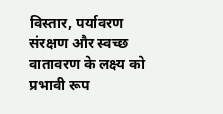विस्तार, पर्यावरण संरक्षण और स्वच्छ वातावरण के लक्ष्य को प्रभावी रूप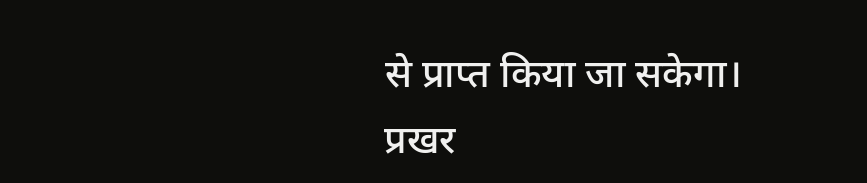से प्राप्त किया जा सकेगा।
प्रखर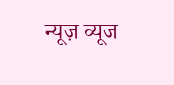न्यूज़ व्यूज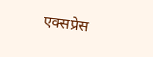एक्सप्रेस